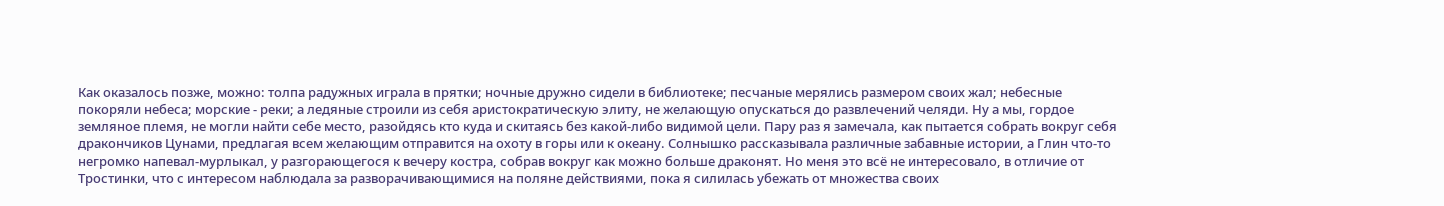Как оказалось позже, можно: толпа радужных играла в прятки; ночные дружно сидели в библиотеке; песчаные мерялись размером своих жал; небесные покоряли небеса; морские - реки; а ледяные строили из себя аристократическую элиту, не желающую опускаться до развлечений челяди. Ну а мы, гордое земляное племя, не могли найти себе место, разойдясь кто куда и скитаясь без какой-либо видимой цели. Пару раз я замечала, как пытается собрать вокруг себя дракончиков Цунами, предлагая всем желающим отправится на охоту в горы или к океану. Солнышко рассказывала различные забавные истории, а Глин что-то негромко напевал-мурлыкал, у разгорающегося к вечеру костра, собрав вокруг как можно больше драконят. Но меня это всё не интересовало, в отличие от Тростинки, что с интересом наблюдала за разворачивающимися на поляне действиями, пока я силилась убежать от множества своих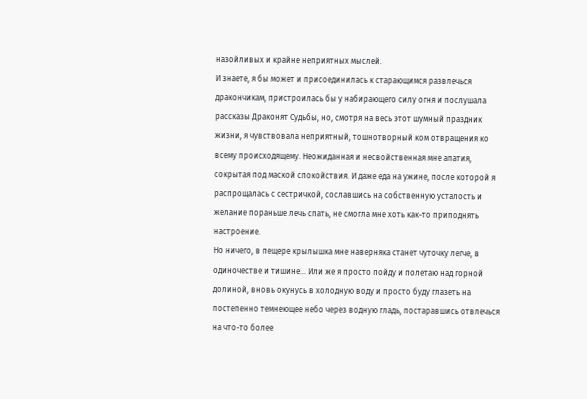назойливых и крайне неприятных мыслей.
И знаете, я бы может и присоединилась к старающимся развлечься дракончикам, пристроилась бы у набирающего силу огня и послушала рассказы Драконят Судьбы, но, смотря на весь этот шумный праздник жизни, я чувствовала неприятный, тошнотворный ком отвращения ко всему происходящему. Неожиданная и несвойственная мне апатия, сокрытая под маской спокойствия. И даже еда на ужине, после которой я распрощалась с сестричкой, сославшись на собственную усталость и желание пораньше лечь спать, не смогла мне хоть как-то приподнять настроение.
Но ничего, в пещере крылышка мне наверняка станет чуточку легче, в одиночестве и тишине… Или же я просто пойду и полетаю над горной долиной, вновь окунусь в холодную воду и просто буду глазеть на постепенно темнеющее небо через водную гладь, постаравшись отвлечься на что-то более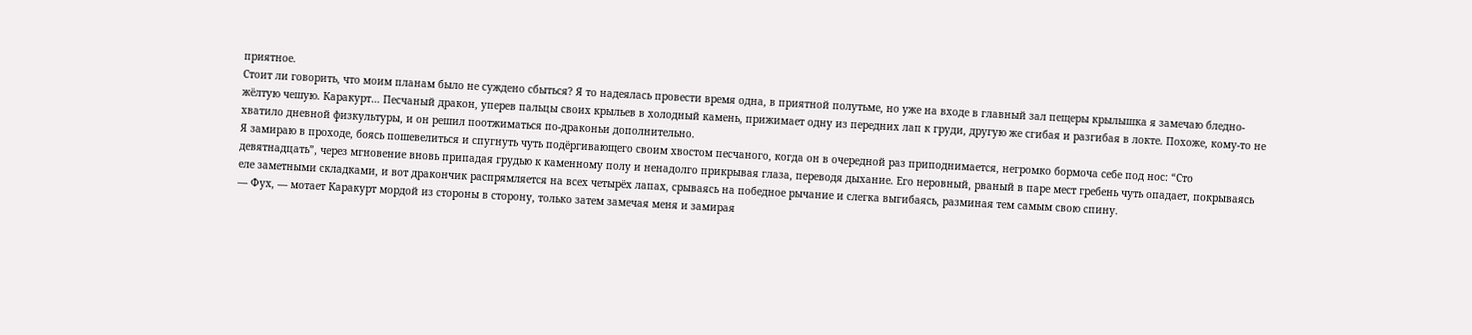приятное.
Стоит ли говорить, что моим планам было не суждено сбыться? Я то надеялась провести время одна, в приятной полутьме, но уже на входе в главный зал пещеры крылышка я замечаю бледно-жёлтую чешую. Каракурт… Песчаный дракон, уперев пальцы своих крыльев в холодный камень, прижимает одну из передних лап к груди, другую же сгибая и разгибая в локте. Похоже, кому-то не хватило дневной физкультуры, и он решил поотжиматься по-драконьи дополнительно.
Я замираю в проходе, боясь пошевелиться и спугнуть чуть подёргивающего своим хвостом песчаного, когда он в очередной раз приподнимается, негромко бормоча себе под нос: “Сто девятнадцать”, через мгновение вновь припадая грудью к каменному полу и ненадолго прикрывая глаза, переводя дыхание. Его неровный, рваный в паре мест гребень чуть опадает, покрываясь еле заметными складками, и вот дракончик распрямляется на всех четырёх лапах, срываясь на победное рычание и слегка выгибаясь, разминая тем самым свою спину.
— Фух, — мотает Каракурт мордой из стороны в сторону, только затем замечая меня и замирая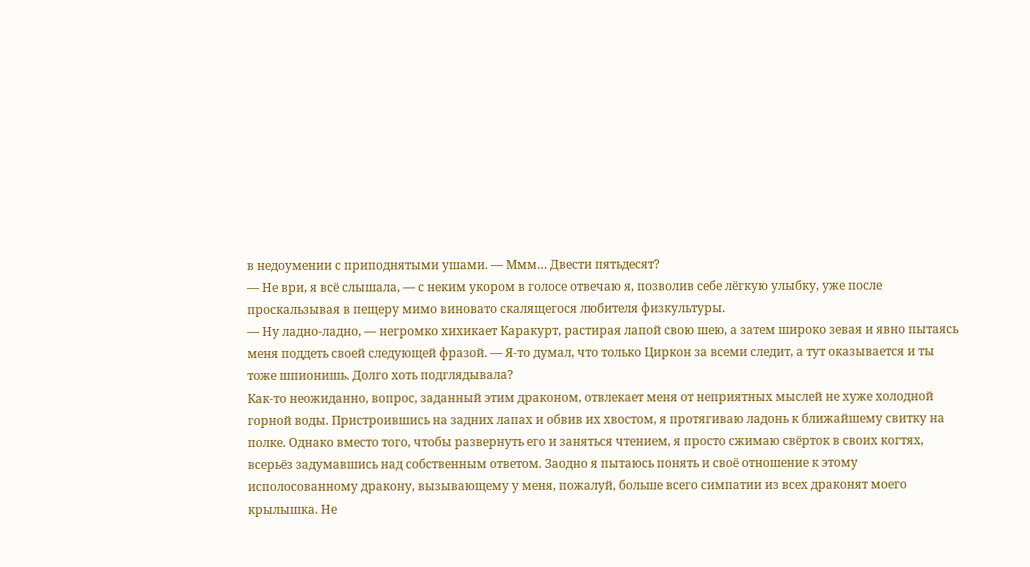в недоумении с приподнятыми ушами. — Ммм… Двести пятьдесят?
— Не ври, я всё слышала, — с неким укором в голосе отвечаю я, позволив себе лёгкую улыбку, уже после проскальзывая в пещеру мимо виновато скалящегося любителя физкультуры.
— Ну ладно-ладно, — негромко хихикает Каракурт, растирая лапой свою шею, а затем широко зевая и явно пытаясь меня поддеть своей следующей фразой. — Я-то думал, что только Циркон за всеми следит, а тут оказывается и ты тоже шпионишь. Долго хоть подглядывала?
Как-то неожиданно, вопрос, заданный этим драконом, отвлекает меня от неприятных мыслей не хуже холодной горной воды. Пристроившись на задних лапах и обвив их хвостом, я протягиваю ладонь к ближайшему свитку на полке. Однако вместо того, чтобы развернуть его и заняться чтением, я просто сжимаю свёрток в своих когтях, всерьёз задумавшись над собственным ответом. Заодно я пытаюсь понять и своё отношение к этому исполосованному дракону, вызывающему у меня, пожалуй, больше всего симпатии из всех драконят моего крылышка. Не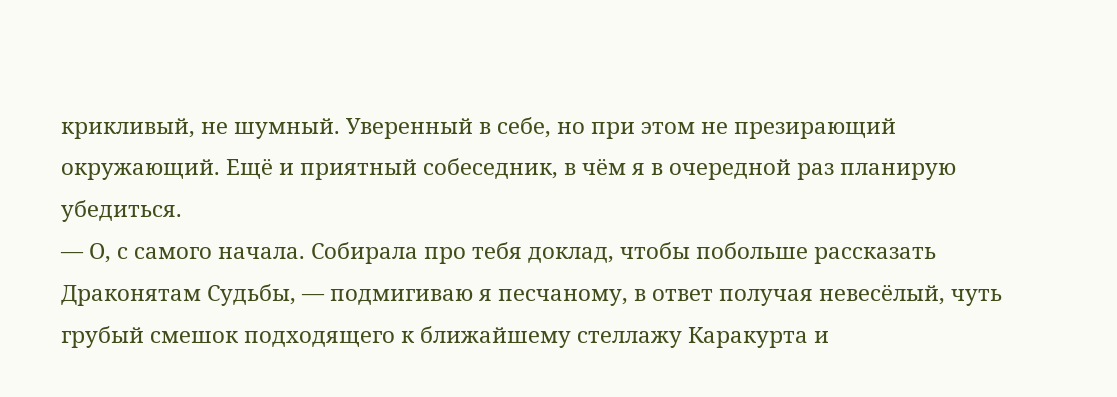крикливый, не шумный. Уверенный в себе, но при этом не презирающий окружающий. Ещё и приятный собеседник, в чём я в очередной раз планирую убедиться.
— О, с самого начала. Собирала про тебя доклад, чтобы побольше рассказать Драконятам Судьбы, — подмигиваю я песчаному, в ответ получая невесёлый, чуть грубый смешок подходящего к ближайшему стеллажу Каракурта и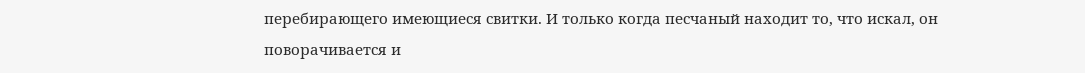перебирающего имеющиеся свитки. И только когда песчаный находит то, что искал, он поворачивается и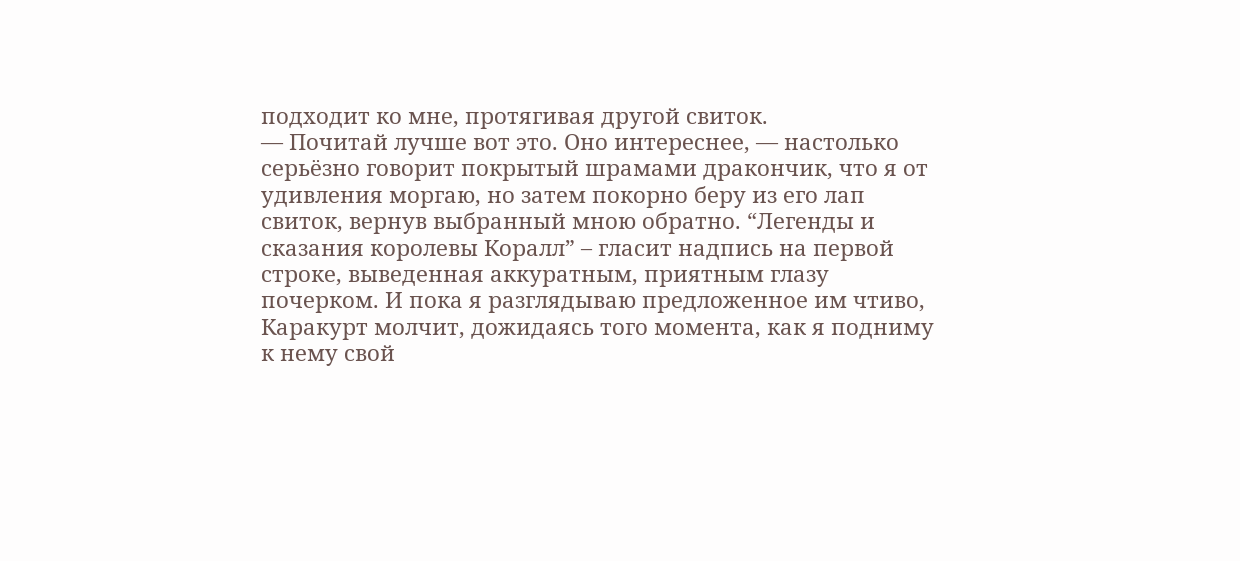подходит ко мне, протягивая другой свиток.
— Почитай лучше вот это. Оно интереснее, — настолько серьёзно говорит покрытый шрамами дракончик, что я от удивления моргаю, но затем покорно беру из его лап свиток, вернув выбранный мною обратно. “Легенды и сказания королевы Коралл” – гласит надпись на первой строке, выведенная аккуратным, приятным глазу почерком. И пока я разглядываю предложенное им чтиво, Каракурт молчит, дожидаясь того момента, как я подниму к нему свой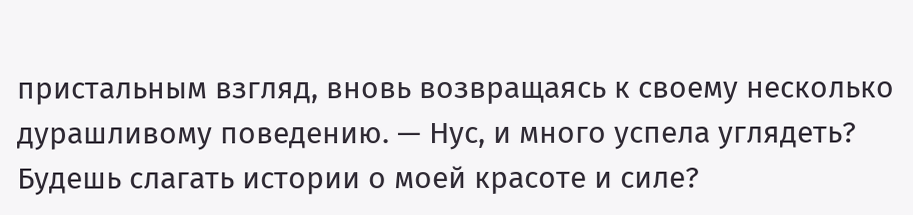пристальным взгляд, вновь возвращаясь к своему несколько дурашливому поведению. — Нус, и много успела углядеть? Будешь слагать истории о моей красоте и силе?